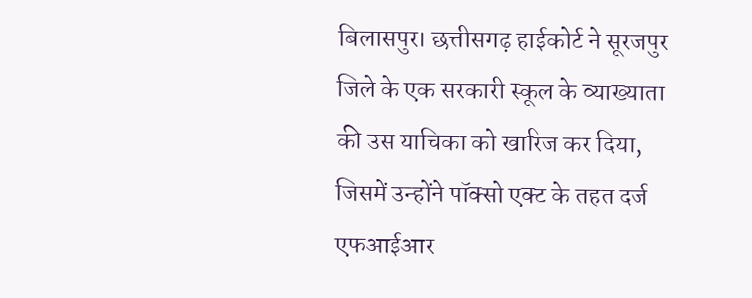बिलासपुर। छत्तीसगढ़ हाईकोर्ट ने सूरजपुर जिले के एक सरकारी स्कूल के व्याख्याता की उस याचिका को खारिज कर दिया, जिसमें उन्होंने पॉक्सो एक्ट के तहत दर्ज एफआईआर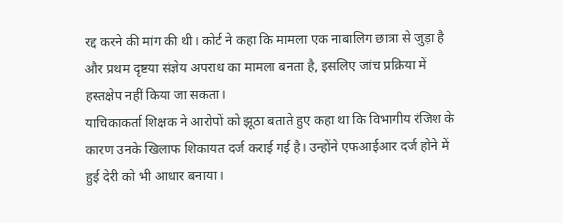रद्द करने की मांग की थी। कोर्ट ने कहा कि मामला एक नाबालिग छात्रा से जुड़ा है और प्रथम दृष्टया संज्ञेय अपराध का मामला बनता है, इसलिए जांच प्रक्रिया में हस्तक्षेप नहीं किया जा सकता।
याचिकाकर्ता शिक्षक ने आरोपों को झूठा बताते हुए कहा था कि विभागीय रंजिश के कारण उनके खिलाफ शिकायत दर्ज कराई गई है। उन्होंने एफआईआर दर्ज होने में हुई देरी को भी आधार बनाया।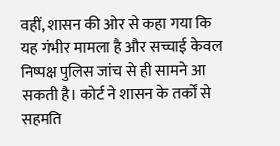वहीं, शासन की ओर से कहा गया कि यह गंभीर मामला है और सच्चाई केवल निष्पक्ष पुलिस जांच से ही सामने आ सकती है। कोर्ट ने शासन के तर्कों से सहमति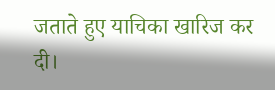जताते हुए याचिका खारिज कर दी।